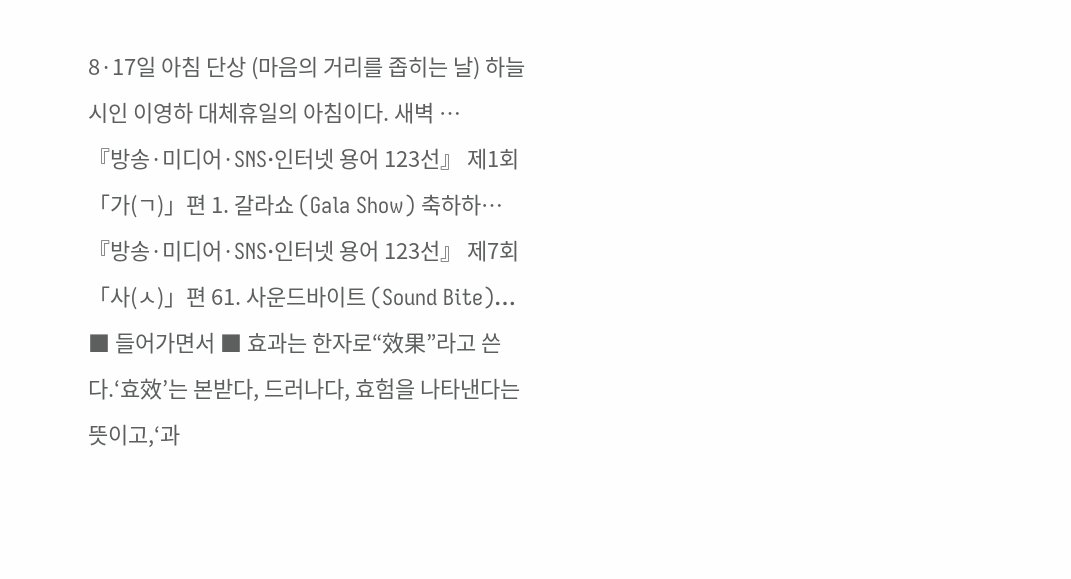8·17일 아침 단상 (마음의 거리를 좁히는 날) 하늘시인 이영하 대체휴일의 아침이다. 새벽 …
『방송·미디어·SNS·인터넷 용어 123선』 제1회「가(ㄱ)」편 1. 갈라쇼 (Gala Show) 축하하…
『방송·미디어·SNS·인터넷 용어 123선』 제7회「사(ㅅ)」편 61. 사운드바이트 (Sound Bite)…
■ 들어가면서 ■ 효과는 한자로“效果”라고 쓴다.‘효效’는 본받다, 드러나다, 효험을 나타낸다는 뜻이고,‘과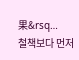果&rsq…
철책보다 먼저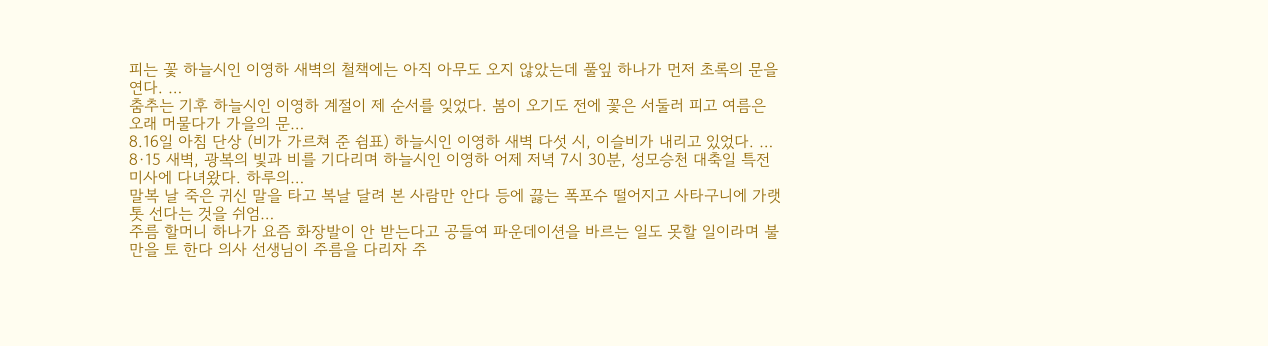피는 꽃 하늘시인 이영하 새벽의 철책에는 아직 아무도 오지 않았는데 풀잎 하나가 먼저 초록의 문을 연다. …
춤추는 기후 하늘시인 이영하 계절이 제 순서를 잊었다. 봄이 오기도 전에 꽃은 서둘러 피고 여름은 오래 머물다가 가을의 문…
8.16일 아침 단상 (비가 가르쳐 준 쉼표) 하늘시인 이영하 새벽 다섯 시, 이슬비가 내리고 있었다. …
8·15 새벽, 광복의 빛과 비를 기다리며 하늘시인 이영하 어제 저녁 7시 30분, 성모승천 대축일 특전 미사에 다녀왔다. 하루의…
말복 날 죽은 귀신 말을 타고 복날 달려 본 사람만 안다 등에 끓는 폭포수 떨어지고 사타구니에 가랫톳 선다는 것을 쉬엄…
주름 할머니 하나가 요즘 화장발이 안 받는다고 공들여 파운데이션을 바르는 일도 못할 일이라며 불만을 토 한다 의사 선생님이 주름을 다리자 주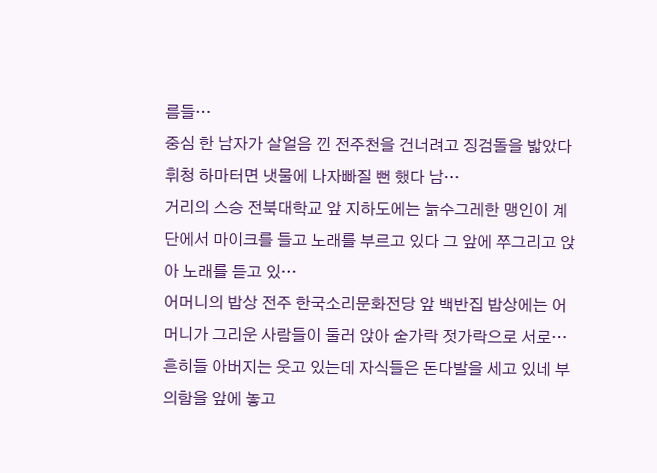름들…
중심 한 남자가 살얼음 낀 전주천을 건너려고 징검돌을 밟았다 휘청 하마터면 냇물에 나자빠질 뻔 했다 남…
거리의 스승 전북대학교 앞 지하도에는 늙수그레한 맹인이 계단에서 마이크를 들고 노래를 부르고 있다 그 앞에 쭈그리고 앉아 노래를 듣고 있…
어머니의 밥상 전주 한국소리문화전당 앞 백반집 밥상에는 어머니가 그리운 사람들이 둘러 앉아 숟가락 젓가락으로 서로…
흔히들 아버지는 웃고 있는데 자식들은 돈다발을 세고 있네 부의함을 앞에 놓고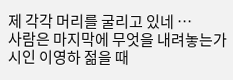제 각각 머리를 굴리고 있네 …
사람은 마지막에 무엇을 내려놓는가 시인 이영하 젊을 때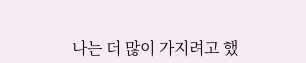나는 더 많이 가지려고 했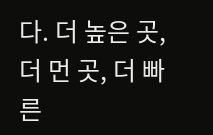다. 더 높은 곳, 더 먼 곳, 더 빠른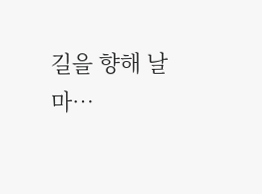길을 향해 날마…